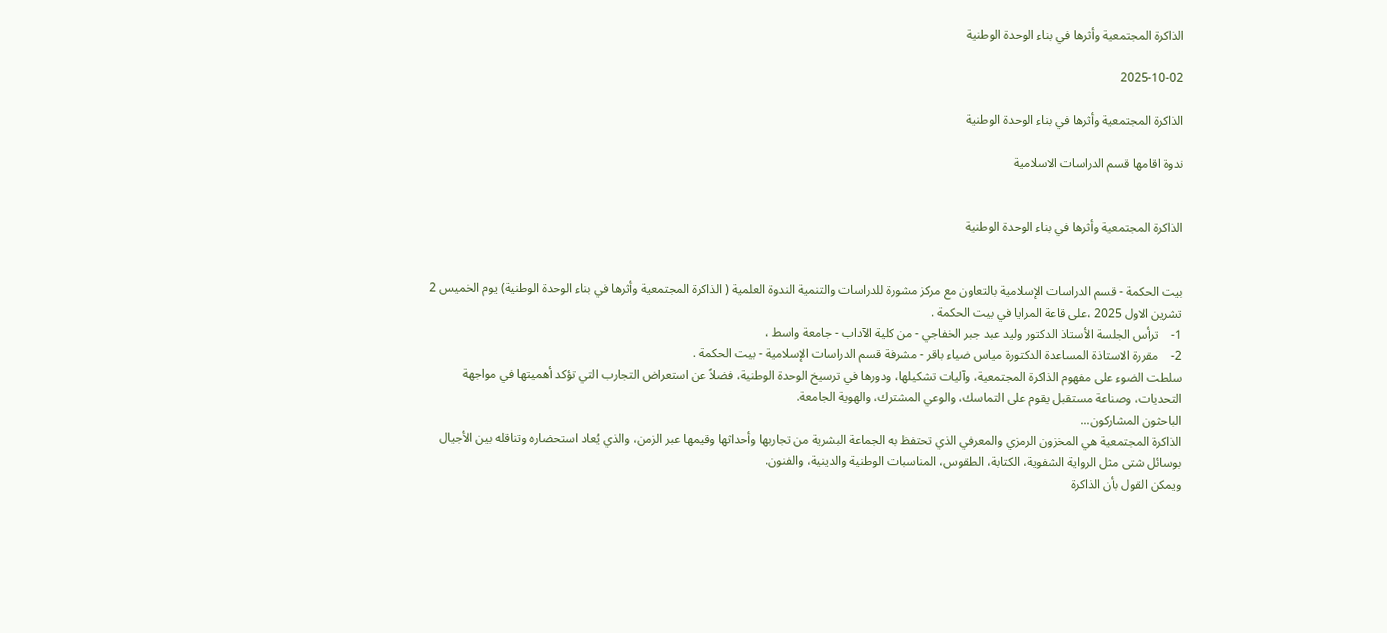الذاكرة المجتمعية وأثرها في بناء الوحدة الوطنية

2025-10-02

الذاكرة المجتمعية وأثرها في بناء الوحدة الوطنية

ندوة اقامها قسم الدراسات الاسلامية


الذاكرة المجتمعية وأثرها في بناء الوحدة الوطنية


بيت الحكمة - قسم الدراسات الإسلامية بالتعاون مع مركز مشورة للدراسات والتنمية الندوة العلمية ( الذاكرة المجتمعية وأثرها في بناء الوحدة الوطنية) يوم الخميس 2 تشرين الاول 2025 ،على قاعة المرايا في بيت الحكمة .
1-    ترأس الجلسة الأستاذ الدكتور وليد عبد جبر الخفاجي - من كلية الآداب - جامعة واسط ،
2-    مقررة الاستاذة المساعدة الدكتورة مياس ضياء باقر - مشرفة قسم الدراسات الإسلامية - بيت الحكمة .
سلطت الضوء على مفهوم الذاكرة المجتمعية، وآليات تشكيلها، ودورها في ترسيخ الوحدة الوطنية، فضلاً عن استعراض التجارب التي تؤكد أهميتها في مواجهة التحديات، وصناعة مستقبل يقوم على التماسك، والوعي المشترك، والهوية الجامعة.
الباحثون المشاركون...
الذاكرة المجتمعية هي المخزون الرمزي والمعرفي الذي تحتفظ به الجماعة البشرية من تجاربها وأحداثها وقيمها عبر الزمن، والذي يُعاد استحضاره وتناقله بين الأجيال بوسائل شتى مثل الرواية الشفوية، الكتابة، الطقوس، المناسبات الوطنية والدينية، والفنون.
ويمكن القول بأن الذاكرة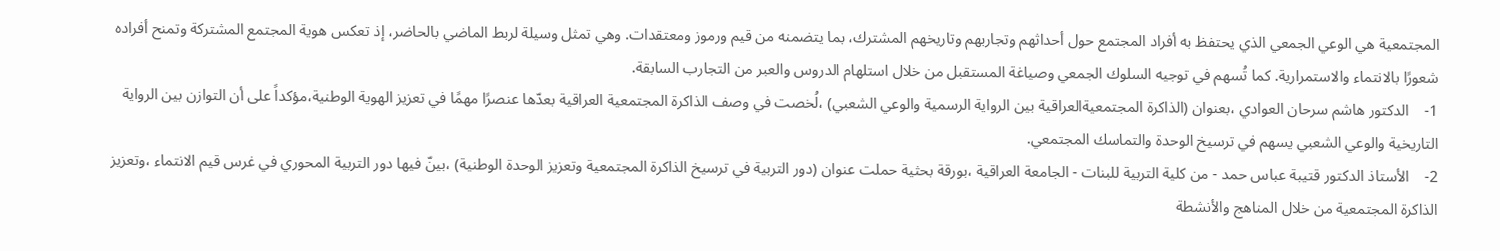المجتمعية هي الوعي الجمعي الذي يحتفظ به أفراد المجتمع حول أحداثهم وتجاربهم وتاريخهم المشترك، بما يتضمنه من قيم ورموز ومعتقدات. وهي تمثل وسيلة لربط الماضي بالحاضر، إذ تعكس هوية المجتمع المشتركة وتمنح أفراده شعورًا بالانتماء والاستمرارية. كما تُسهم في توجيه السلوك الجمعي وصياغة المستقبل من خلال استلهام الدروس والعبر من التجارب السابقة.
1-    الدكتور هاشم سرحان العوادي ،بعنوان (الذاكرة المجتمعيةالعراقية بين الرواية الرسمية والوعي الشعبي) ،لُخصت في وصف الذاكرة المجتمعية العراقية بعدّها عنصرًا مهمًا في تعزيز الهوية الوطنية،مؤكداً على أن التوازن بين الرواية التاريخية والوعي الشعبي يسهم في ترسيخ الوحدة والتماسك المجتمعي.
2-    الأستاذ الدكتور قتيبة عباس حمد - من كلية التربية للبنات - الجامعة العراقية ،بورقة بحثية حملت عنوان (دور التربية في ترسيخ الذاكرة المجتمعية وتعزيز الوحدة الوطنية) ،بينّ فيها دور التربية المحوري في غرس قيم الانتماء ،وتعزيز الذاكرة المجتمعية من خلال المناهج والأنشطة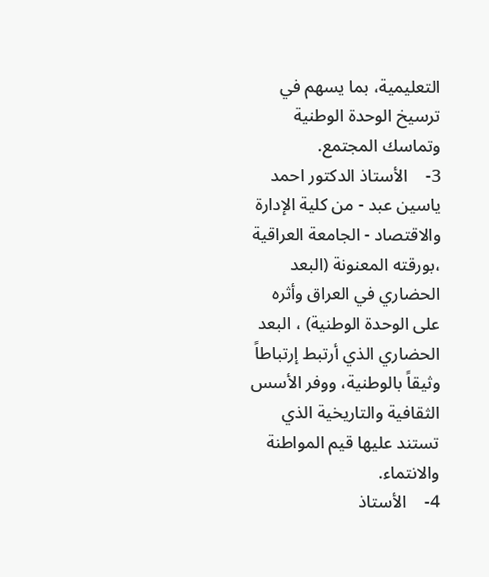التعليمية، بما يسهم في ترسيخ الوحدة الوطنية وتماسك المجتمع.
3-    الأستاذ الدكتور احمد ياسين عبد - من كلية الإدارة والاقتصاد - الجامعة العراقية ،بورقته المعنونة (البعد الحضاري في العراق وأثره على الوحدة الوطنية) ، البعد الحضاري الذي أرتبط إرتباطاً وثيقاً بالوطنية، ووفر الأسس الثقافية والتاريخية الذي تستند عليها قيم المواطنة والانتماء.
4-    الأستاذ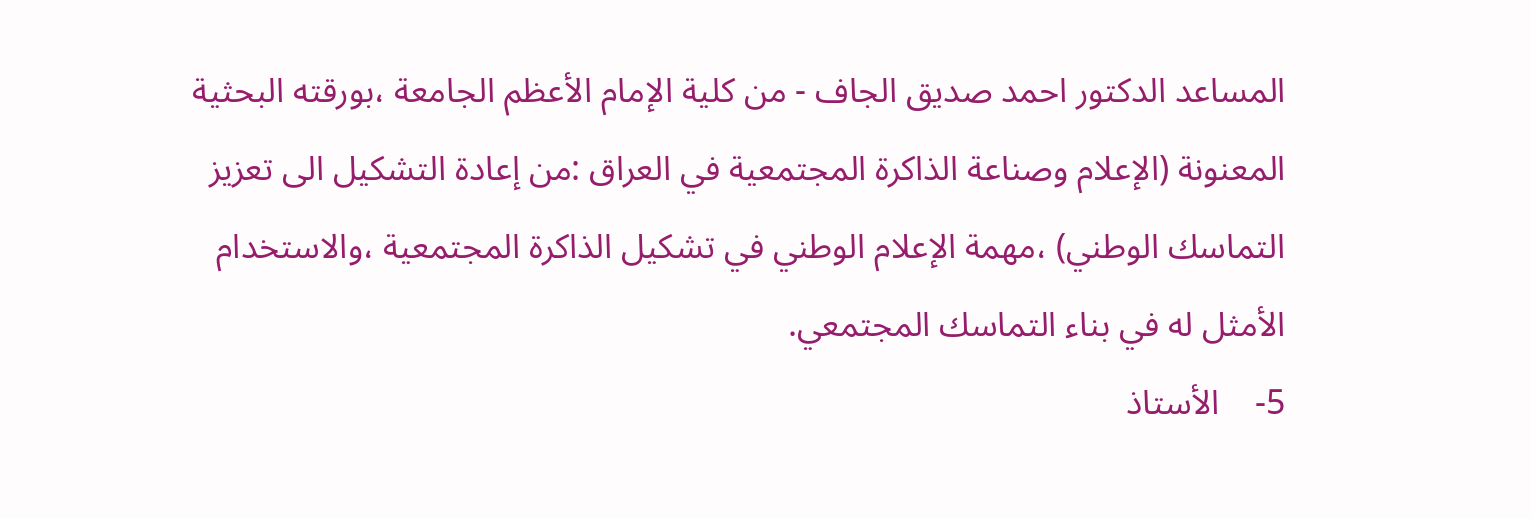المساعد الدكتور احمد صديق الجاف - من كلية الإمام الأعظم الجامعة ،بورقته البحثية المعنونة (الإعلام وصناعة الذاكرة المجتمعية في العراق :من إعادة التشكيل الى تعزيز التماسك الوطني) ،مهمة الإعلام الوطني في تشكيل الذاكرة المجتمعية ،والاستخدام الأمثل له في بناء التماسك المجتمعي.
5-    الأستاذ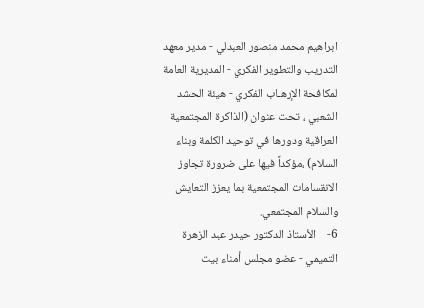ابراهيم محمد منصور العبدلي - مدير معهد التدريب والتطوير الفكري - المديرية العامة لمكافحة الإرهـاب الفكري - هيئة الحشد الشعبي ، تحت عنوان (الذاكرة المجتمعية العراقية ودورها في توحيد الكلمة وبناء السلام) ،مؤكداً فيها على ضرورة تجاوز الانقسامات المجتمعية بما يعزز التعايش والسلام المجتمعي.
6-    الأستاذ الدكتور حيدر عبد الزهرة التميمي - عضو مجلس أمناء بيت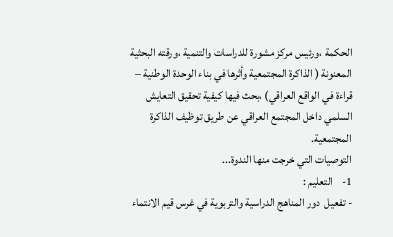الحكمة ،ورئيس مركز مشورة للدراسات والتنمية ،ورقته البحثية المعنونة ( الذاكرة المجتمعية وأثرها في بناء الوحدة الوطنية – قراءة في الواقع العراقي) ،بحث فيها كيفية تحقيق التعايش السلمي داخل المجتمع العراقي عن طريق توظيف الذاكرة المجتمعية.
التوصيات التي خرجت منها الندوة...
1-    التعليم :
- تفعيل  دور المناهج الدراسية والتربوية في غرس قيم الانتماء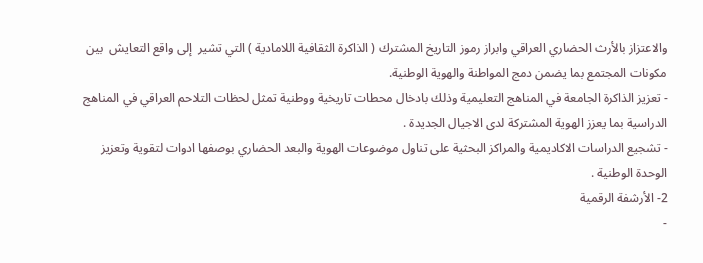والاعتزاز بالأرث الحضاري العراقي وابراز رموز التاريخ المشترك ( الذاكرة الثقافية اللامادية ) التي تشير  إلى واقع التعايش  بين مكونات المجتمع بما يضمن دمج المواطنة والهوية الوطنية.
- تعزيز الذاكرة الجامعة في المناهج التعليمية وذلك بادخال محطات تاريخية ووطنية تمثل لحظات التلاحم العراقي في المناهج الدراسية بما يعزز الهوية المشتركة لدى الاجيال الجديدة .
- تشجيع الدراسات الاكاديمية والمراكز البحثية على تناول موضوعات الهوية والبعد الحضاري بوصفها ادوات لتقوية وتعزيز  الوحدة الوطنية .
2- الأرشفة الرقمية
-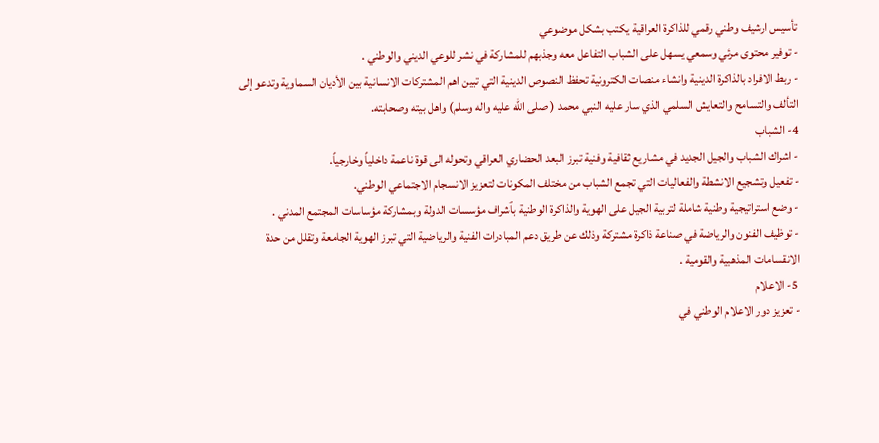تأسيس ارشيف وطني رقمي للذاكرة العراقية يكتب بشكل موضوعي
- توفير محتوى مرئي وسمعي يسهل على الشباب التفاعل معه وجذبهم للمشاركة في نشر للوعي الديني والوطني .
- ربط الافراد بالذاكرة الدينية وانشاء منصات الكترونية تحفظ النصوص الدينية التي تبين اهم المشتركات الانسانية بين الأديان السماوية وتدعو إلى التألف والتسامح والتعايش السلمي الذي سار عليه النبي محمد ( صلى الله عليه واله وسلم) واهل بيته وصحابته.
4- الشباب
- اشراك الشباب والجيل الجديد في مشاريع ثقافية وفنية تبرز البعد الحضاري العراقي وتحوله الى قوة ناعمة داخلياً وخارجياً.
- تفعيل وتشجيع الانشطة والفعاليات التي تجمع الشباب من مختلف المكونات لتعزيز الانسجام الاجتماعي الوطني.
- وضع استراتيجية وطنية شاملة لتربية الجيل على الهوية والذاكرة الوطنية بٱشراف مؤسسات الدولة وبمشاركة مؤساسات المجتمع المدني .
- توظيف الفنون والرياضة في صناعة ذاكرة مشتركة وذلك عن طريق دعم المبادرات الفنية والرياضية التي تبرز الهوية الجامعة وتقلل من حدة الانقسامات المذهبية والقومية .
 5- الاعلام
- تعزيز دور الاعلام الوطني في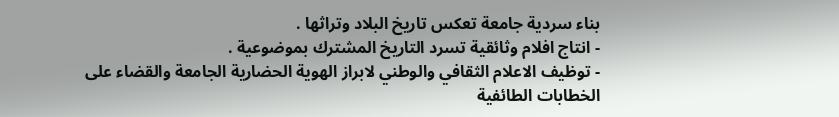بناء سردية جامعة تعكس تاريخ البلاد وتراثها .
- انتاج افلام وثائقية تسرد التاريخ المشترك بموضوعية .
- توظيف الاعلام الثقافي والوطني لابراز الهوية الحضارية الجامعة والقضاء على الخطابات الطائفية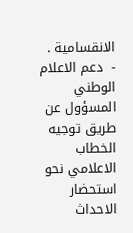الانقسامية .
-  دعم الاعلام الوطني المسؤول عن طريق توجيه الخطاب الاعلامي نحو استحضار الاحداث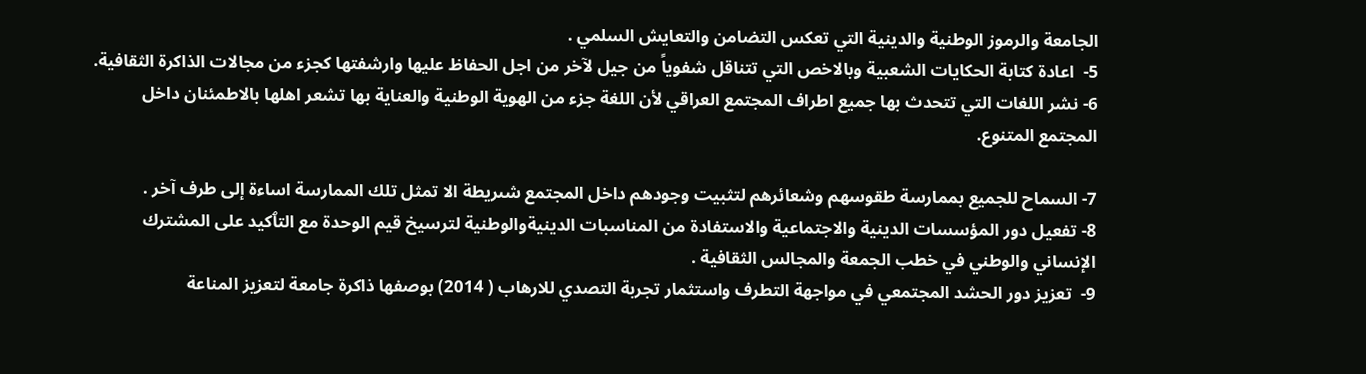الجامعة والرموز الوطنية والدينية التي تعكس التضامن والتعايش السلمي .
5-  اعادة كتابة الحكايات الشعبية وبالاخص التي تتناقل شفوياً من جيل لآخر من اجل الحفاظ عليها وارشفتها كجزء من مجالات الذاكرة الثقافية.
6- نشر اللغات التي تتحدث بها جميع اطراف المجتمع العراقي لأن اللغة جزء من الهوية الوطنية والعناية بها تشعر اهلها بالاطمئنان داخل المجتمع المتنوع.

7- السماح للجميع بممارسة طقوسهم وشعائرهم لتثبيت وجودهم داخل المجتمع شىريطة الا تمثل تلك الممارسة اساءة إلى طرف آخر .
8- تفعيل دور المؤسسات الدينية والاجتماعية والاستفادة من المناسبات الدينيةوالوطنية لترسيخ قيم الوحدة مع التٱكيد على المشترك الإنساني والوطني في خطب الجمعة والمجالس الثقافية .
9-  تعزيز دور الحشد المجتمعي في مواجهة التطرف واستثمار تجربة التصدي للارهاب ( 2014) بوصفها ذاكرة جامعة لتعزيز المناعة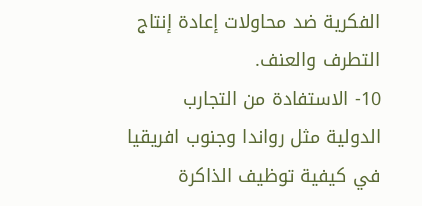الفكرية ضد محاولات إعادة إنتاج التطرف والعنف.
10- الاستفادة من التجارب الدولية مثل رواندا وجنوب افريقيا في كيفية توظيف الذاكرة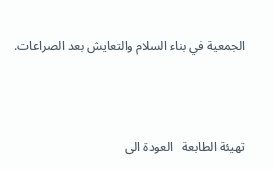الجمعية في بناء السلام والتعايش بعد الصراعات.



تهيئة الطابعة   العودة الى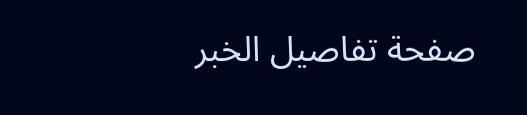صفحة تفاصيل الخبر